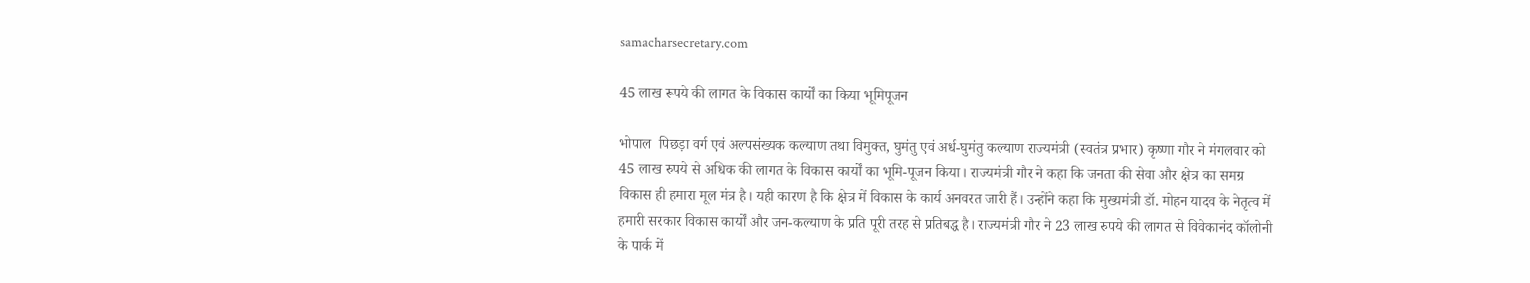samacharsecretary.com

45 लाख रूपये की लागत के विकास कार्यों का किया भूमिपूजन

भोपाल  पिछड़ा वर्ग एवं अल्पसंख्यक कल्याण तथा विमुक्त, घुमंतु एवं अर्ध-घुमंतु कल्याण राज्यमंत्री (स्वतंत्र प्रभार) कृष्णा गौर ने मंगलवार को 45 लाख रुपये से अधिक की लागत के विकास कार्यों का भूमि-पूजन किया। राज्यमंत्री गौर ने कहा कि जनता की सेवा और क्षेत्र का समग्र विकास ही हमारा मूल मंत्र है। यही कारण है कि क्षेत्र में विकास के कार्य अनवरत जारी हैं। उन्होंने कहा कि मुख्यमंत्री डॉ. मोहन यादव के नेतृत्व में हमारी सरकार विकास कार्यों और जन-कल्याण के प्रति पूरी तरह से प्रतिबद्ध है। राज्यमंत्री गौर ने 23 लाख रुपये की लागत से विवेकानंद कॉलोनी के पार्क में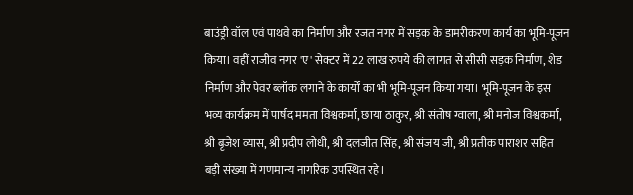बाउंड्री वॉल एवं पाथवे का निर्माण और रजत नगर में सड़क के डामरीकरण कार्य का भूमि-पूजन किया। वहीं राजीव नगर 'ए' सेक्टर में 22 लाख रुपये की लागत से सीसी सड़क निर्माण, शेड निर्माण और पेवर ब्लॉक लगाने के कार्यों का भी भूमि-पूजन किया गया। भूमि-पूजन के इस भव्य कार्यक्रम में पार्षद ममता विश्वकर्मा, छाया ठाकुर, श्री संतोष ग्वाला, श्री मनोज विश्वकर्मा, श्री बृजेश व्यास, श्री प्रदीप लोधी, श्री दलजीत सिंह, श्री संजय जी, श्री प्रतीक पाराशर सहित बड़ी संख्या में गणमान्य नागरिक उपस्थित रहे।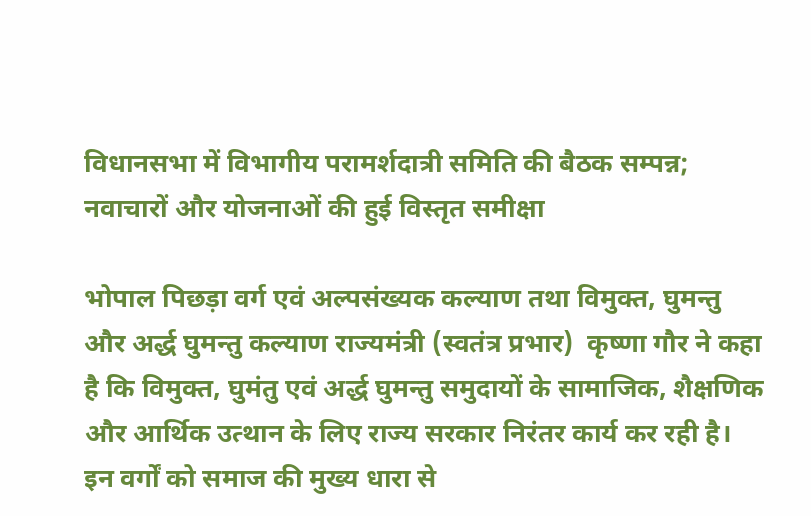विधानसभा में विभागीय परामर्शदात्री समिति की बैठक सम्पन्न; नवाचारों और योजनाओं की हुई विस्तृत समीक्षा

भोपाल पिछड़ा वर्ग एवं अल्पसंख्यक कल्याण तथा विमुक्त, घुमन्तु और अर्द्ध घुमन्तु कल्याण राज्यमंत्री (स्वतंत्र प्रभार)  कृष्णा गौर ने कहा है कि विमुक्त, घुमंतु एवं अर्द्ध घुमन्तु समुदायों के सामाजिक, शैक्षणिक और आर्थिक उत्थान के लिए राज्य सरकार निरंतर कार्य कर रही है। इन वर्गों को समाज की मुख्य धारा से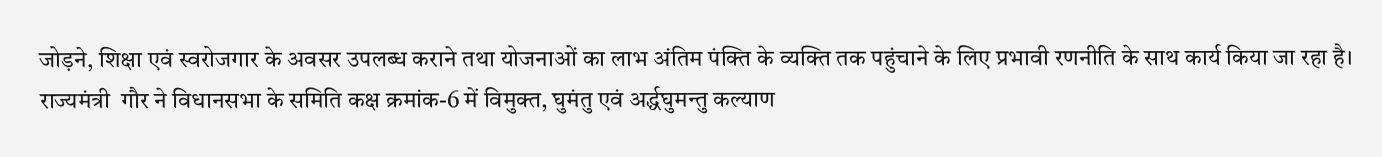जोड़ने, शिक्षा एवं स्वरोजगार के अवसर उपलब्ध कराने तथा योजनाओं का लाभ अंतिम पंक्ति के व्यक्ति तक पहुंचाने के लिए प्रभावी रणनीति के साथ कार्य किया जा रहा है। राज्यमंत्री  गौर ने विधानसभा के समिति कक्ष क्रमांक-6 में विमुक्त, घुमंतु एवं अर्द्धघुमन्तु कल्याण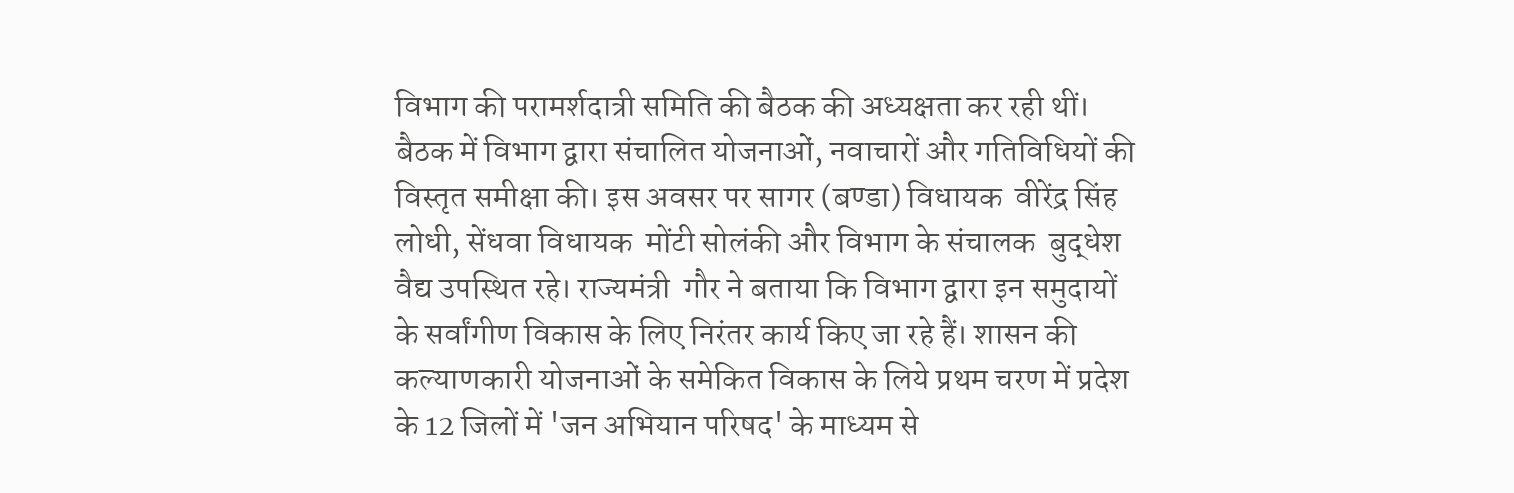विभाग की परामर्शदात्री समिति की बैठक की अध्यक्षता कर रही थीं। बैठक में विभाग द्वारा संचालित योजनाओं, नवाचारों और गतिविधियों की विस्तृत समीक्षा की। इस अवसर पर सागर (बण्डा) विधायक  वीरेंद्र सिंह लोधी, सेंधवा विधायक  मोंटी सोलंकी और विभाग के संचालक  बुद्धेश वैद्य उपस्थित रहे। राज्यमंत्री  गौर ने बताया कि विभाग द्वारा इन समुदायों के सर्वांगीण विकास के लिए निरंतर कार्य किए जा रहे हैं। शासन की कल्याणकारी योजनाओं के समेकित विकास के लिये प्रथम चरण में प्रदेश के 12 जिलों में 'जन अभियान परिषद' के माध्यम से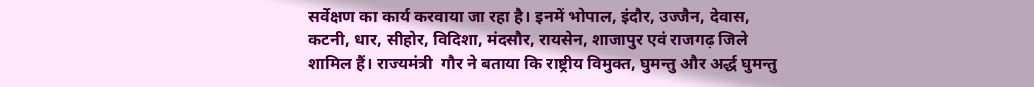सर्वेक्षण का कार्य करवाया जा रहा है। इनमें भोपाल, इंदौर, उज्जैन, देवास, कटनी, धार, सीहोर, विदिशा, मंदसौर, रायसेन, शाजापुर एवं राजगढ़ जिले शामिल हैं। राज्यमंत्री  गौर ने बताया कि राष्ट्रीय विमुक्त, घुमन्तु और अर्द्ध घुमन्तु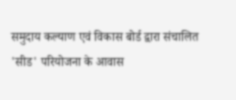समुदाय कल्याण एवं विकास बोर्ड द्वारा संचालित 'सीड' परियोजना के आवास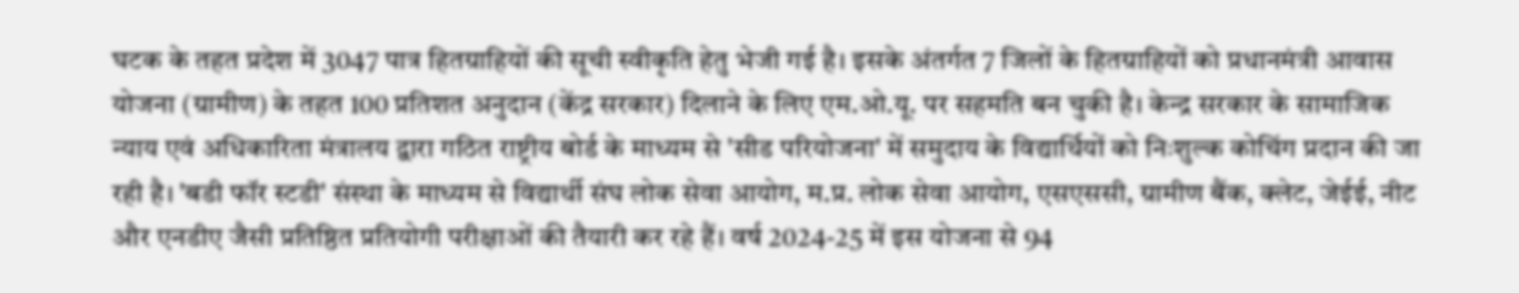घटक के तहत प्रदेश में 3047 पात्र हितग्राहियों की सूची स्वीकृति हेतु भेजी गई है। इसके अंतर्गत 7 जिलों के हितग्राहियों को प्रधानमंत्री आवास योजना (ग्रामीण) के तहत 100 प्रतिशत अनुदान (केंद्र सरकार) दिलाने के लिए एम.ओ.यू. पर सहमति बन चुकी है। केन्द्र सरकार के सामाजिक न्याय एवं अधिकारिता मंत्रालय द्वारा गठित राष्ट्रीय बोर्ड के माध्यम से 'सीड परियोजना' में समुदाय के विद्यार्थियों को निःशुल्क कोचिंग प्रदान की जा रही है। 'बडी फॉर स्टडी' संस्था के माध्यम से विद्यार्थी संघ लोक सेवा आयोग, म.प्र. लोक सेवा आयोग, एसएससी, ग्रामीण बैंक, क्लेट, जेईई, नीट और एनडीए जैसी प्रतिष्ठित प्रतियोगी परीक्षाओं की तैयारी कर रहे हैं। वर्ष 2024-25 में इस योजना से 94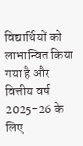विद्यार्थियों को लाभान्वित किया गया है और वित्तीय वर्ष 2025-26 के लिए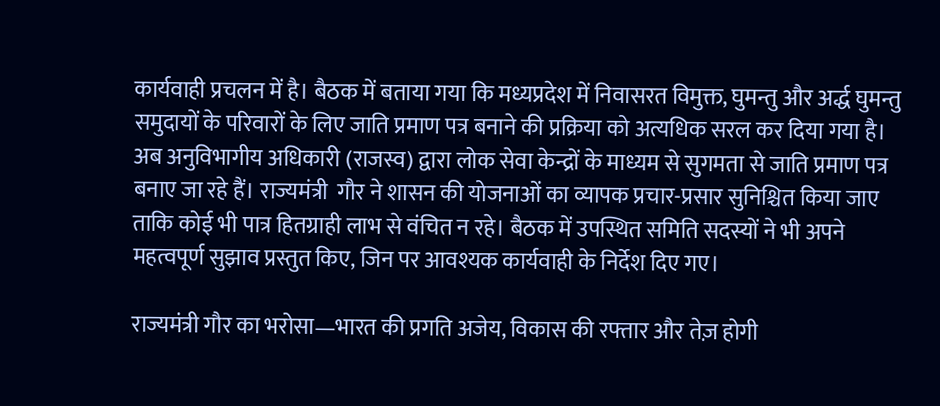कार्यवाही प्रचलन में है। बैठक में बताया गया कि मध्यप्रदेश में निवासरत विमुक्त, घुमन्तु और अर्द्ध घुमन्तु समुदायों के परिवारों के लिए जाति प्रमाण पत्र बनाने की प्रक्रिया को अत्यधिक सरल कर दिया गया है। अब अनुविभागीय अधिकारी (राजस्व) द्वारा लोक सेवा केन्द्रों के माध्यम से सुगमता से जाति प्रमाण पत्र बनाए जा रहे हैं। राज्यमंत्री  गौर ने शासन की योजनाओं का व्यापक प्रचार-प्रसार सुनिश्चित किया जाए ताकि कोई भी पात्र हितग्राही लाभ से वंचित न रहे। बैठक में उपस्थित समिति सदस्यों ने भी अपने महत्वपूर्ण सुझाव प्रस्तुत किए, जिन पर आवश्यक कार्यवाही के निर्देश दिए गए।

राज्यमंत्री गौर का भरोसा—भारत की प्रगति अजेय, विकास की रफ्तार और तेज़ होगी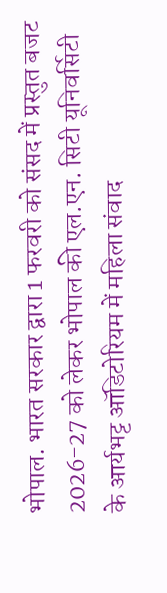भोपाल. भारत सरकार द्वारा 1 फरवरी को संसद में प्रस्तुत बजट 2026-27 को लेकर भोपाल की एल.एन. सिटी यूनिवर्सिटी के आर्यभट्ट ऑडिटोरियम में महिला संवाद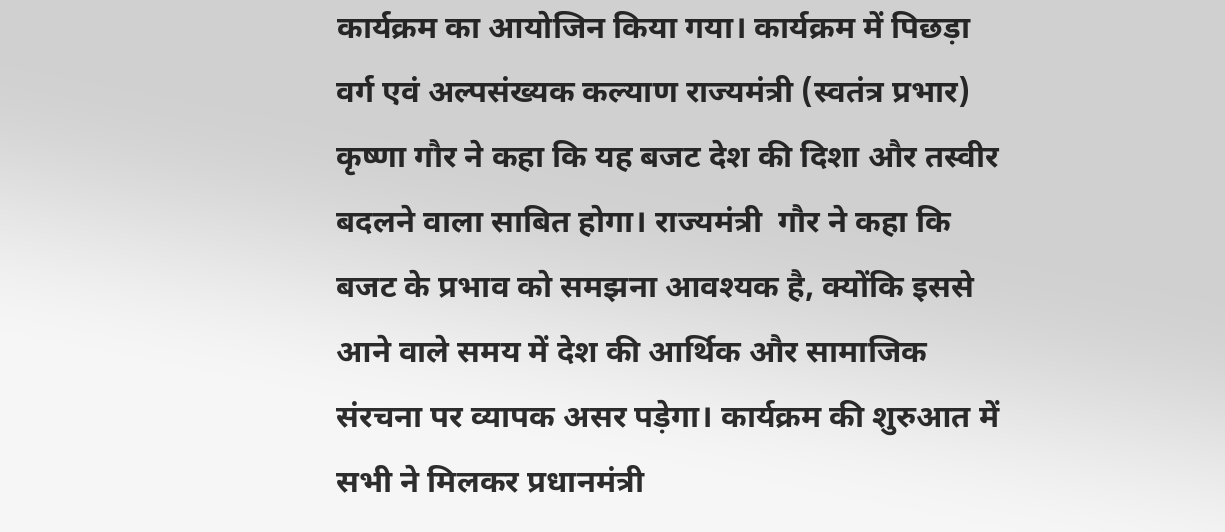कार्यक्रम का आयोजिन किया गया। कार्यक्रम में पिछड़ा वर्ग एवं अल्पसंख्यक कल्याण राज्यमंत्री (स्वतंत्र प्रभार)  कृष्णा गौर ने कहा कि यह बजट देश की दिशा और तस्वीर बदलने वाला साबित होगा। राज्यमंत्री  गौर ने कहा कि बजट के प्रभाव को समझना आवश्यक है, क्योंकि इससे आने वाले समय में देश की आर्थिक और सामाजिक संरचना पर व्यापक असर पड़ेगा। कार्यक्रम की शुरुआत में सभी ने मिलकर प्रधानमंत्री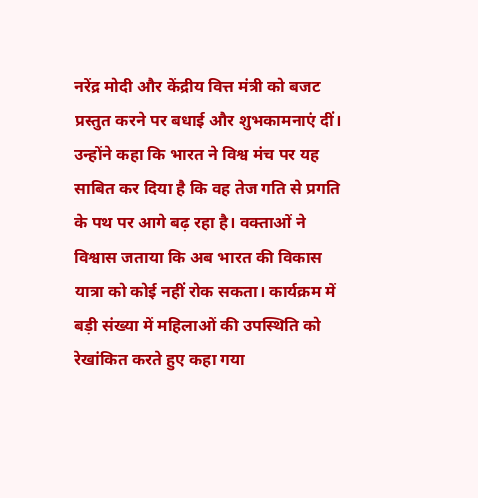नरेंद्र मोदी और केंद्रीय वित्त मंत्री को बजट प्रस्तुत करने पर बधाई और शुभकामनाएं दीं। उन्होंने कहा कि भारत ने विश्व मंच पर यह साबित कर दिया है कि वह तेज गति से प्रगति के पथ पर आगे बढ़ रहा है। वक्ताओं ने विश्वास जताया कि अब भारत की विकास यात्रा को कोई नहीं रोक सकता। कार्यक्रम में बड़ी संख्या में महिलाओं की उपस्थिति को रेखांकित करते हुए कहा गया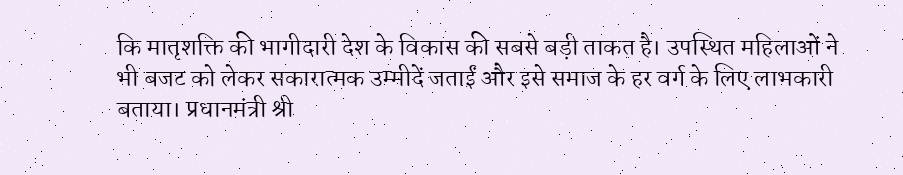कि मातृशक्ति की भागीदारी देश के विकास की सबसे बड़ी ताकत है। उपस्थित महिलाओं ने भी बजट को लेकर सकारात्मक उम्मीदें जताईं और इसे समाज के हर वर्ग के लिए लाभकारी बताया। प्रधानमंत्री श्री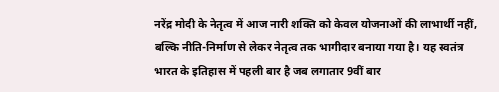नरेंद्र मोदी के नेतृत्व में आज नारी शक्ति को केवल योजनाओं की लाभार्थी नहीं, बल्कि नीति-निर्माण से लेकर नेतृत्व तक भागीदार बनाया गया है। यह स्वतंत्र भारत के इतिहास में पहली बार है जब लगातार 9वीं बार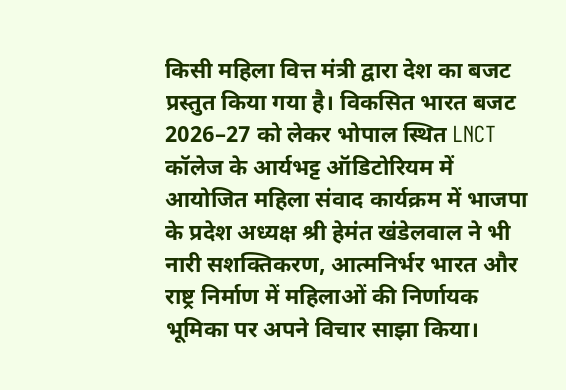किसी महिला वित्त मंत्री द्वारा देश का बजट प्रस्तुत किया गया है। विकसित भारत बजट 2026–27 को लेकर भोपाल स्थित LNCT कॉलेज के आर्यभट्ट ऑडिटोरियम में आयोजित महिला संवाद कार्यक्रम में भाजपा के प्रदेश अध्यक्ष श्री हेमंत खंडेलवाल ने भी  नारी सशक्तिकरण, आत्मनिर्भर भारत और राष्ट्र निर्माण में महिलाओं की निर्णायक भूमिका पर अपने विचार साझा किया।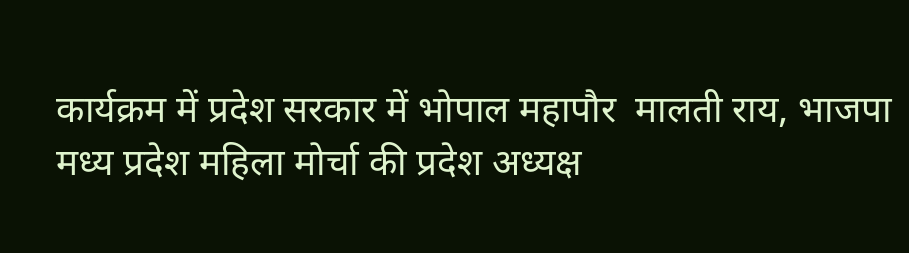कार्यक्रम में प्रदेश सरकार में भोपाल महापौर  मालती राय, भाजपा मध्य प्रदेश महिला मोर्चा की प्रदेश अध्यक्ष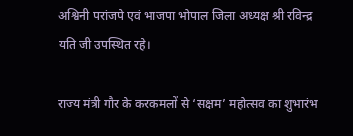अश्विनी परांजपे एवं भाजपा भोपाल जिला अध्यक्ष श्री रविन्द्र यति जी उपस्थित रहे।

राज्य मंत्री गौर के करकमलों से ‘सक्षम’ महोत्सव का शुभारंभ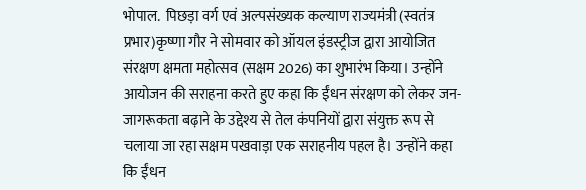भोपाल.  पिछड़ा वर्ग एवं अल्पसंख्यक कल्याण राज्यमंत्री (स्वतंत्र प्रभार)कृष्णा गौर ने सोमवार को ऑयल इंडस्ट्रीज द्वारा आयोजित संरक्षण क्षमता महोत्सव (सक्षम 2026) का शुभारंभ किया। उन्होंने आयोजन की सराहना करते हुए कहा कि ईंधन संरक्षण को लेकर जन-जागरूकता बढ़ाने के उद्देश्य से तेल कंपनियों द्वारा संयुक्त रूप से चलाया जा रहा सक्षम पखवाड़ा एक सराहनीय पहल है। उन्होंने कहा कि ईंधन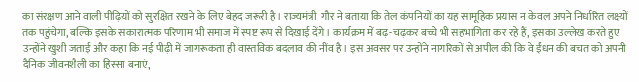का संरक्षण आने वाली पीढ़ियों को सुरक्षित रखने के लिए बेहद जरूरी है। राज्यमंत्री  गौर ने बताया कि तेल कंपनियों का यह सामूहिक प्रयास न केवल अपने निर्धारित लक्ष्यों तक पहुंचेगा, बल्कि इसके सकारात्मक परिणाम भी समाज में स्पष्ट रूप से दिखाई देंगे। कार्यक्रम में बढ़-चढ़कर बच्चे भी सहभागिता कर रहे हैं, इसका उल्लेख करते हुए उन्होंने खुशी जताई और कहा कि नई पीढ़ी में जागरूकता ही वास्तविक बदलाव की नींव है। इस अवसर पर उन्होंने नागरिकों से अपील की कि वे ईंधन की बचत को अपनी दैनिक जीवनशैली का हिस्सा बनाएं,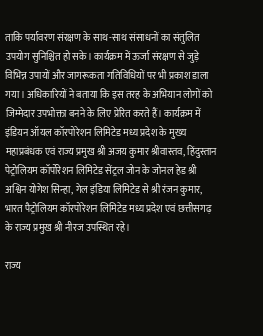ताकि पर्यावरण संरक्षण के साथ-साथ संसाधनों का संतुलित उपयोग सुनिश्चित हो सके। कार्यक्रम में ऊर्जा संरक्षण से जुड़े विभिन्न उपायों और जागरूकता गतिविधियों पर भी प्रकाश डाला गया। अधिकारियों ने बताया कि इस तरह के अभियान लोगों को जिम्मेदार उपभोक्ता बनने के लिए प्रेरित करते हैं। कार्यक्रम में इंडियन ऑयल कॉरपोरेशन लिमिटेड मध्य प्रदेश के मुख्य महाप्रबंधक एवं राज्य प्रमुख श्री अजय कुमार श्रीवास्तव, हिंदुस्तान पेट्रोलियम कॉर्पोरेशन लिमिटेड सेंट्रल जोन के जोनल हेड श्री अश्विन योगेश सिन्हा, गेल इंडिया लिमिटेड से श्री रंजन कुमार, भारत पैट्रोलियम कॉरपोरेशन लिमिटेड मध्य प्रदेश एवं छत्तीसगढ़ के राज्य प्रमुख श्री नीरज उपस्थित रहे।

राज्य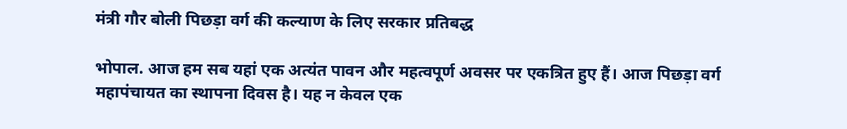मंत्री गौर बोली पिछड़ा वर्ग की कल्याण के लिए सरकार प्रतिबद्ध

भोपाल. आज हम सब यहां एक अत्यंत पावन और महत्वपूर्ण अवसर पर एकत्रित हुए हैं। आज पिछड़ा वर्ग महापंचायत का स्थापना दिवस है। यह न केवल एक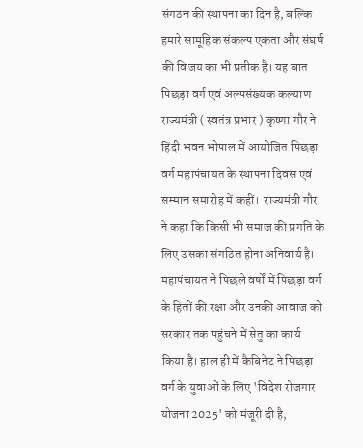संगठन की स्थापना का दिन है, बल्कि हमारे सामूहिक संकल्प एकता और संघर्ष की विजय का भी प्रतीक है। यह बात पिछड़ा वर्ग एवं अल्पसंख्यक कल्याण राज्यमंत्री ( स्वतंत्र प्रभार ) कृष्णा गौर ने हिंदी भवन भोपाल में आयोजित पिछड़ा वर्ग महापंचायत के स्थापना दिवस एवं सम्मान समारोह में कहीं।  राज्यमंत्री गौर ने कहा कि किसी भी समाज की प्रगति के लिए उसका संगठित होना अनिवार्य है। महापंचायत ने पिछले वर्षों में पिछड़ा वर्ग के हितों की रक्षा और उनकी आवाज को सरकार तक पहुंचने में सेतु का कार्य किया है। हाल ही में कैबिनेट ने पिछड़ा वर्ग के युवाओं के लिए 'विदेश रोजगार योजना 2025' को मंजूरी दी है,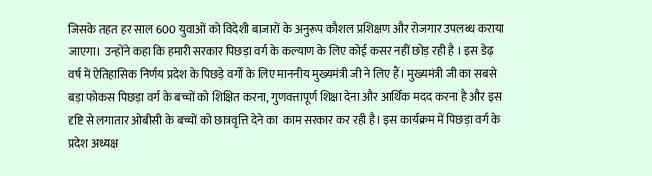जिसके तहत हर साल 600 युवाओं को विदेशी बाजारों के अनुरूप कौशल प्रशिक्षण और रोजगार उपलब्ध कराया जाएगा।  उन्होंने कहा कि हमारी सरकार पिछड़ा वर्ग के कल्याण के लिए कोई कसर नहीं छोड़ रही है । इस डेढ़ वर्ष में ऐतिहासिक निर्णय प्रदेश के पिछड़े वर्गों के लिए माननीय मुख्यमंत्री जी ने लिए हैं। मुख्यमंत्री जी का सबसे बड़ा फोकस पिछड़ा वर्ग के बच्चों को शिक्षित करना, गुणवत्तापूर्ण शिक्षा देना और आर्थिक मदद करना है और इस दृष्टि से लगातार ओबीसी के बच्चों को छात्रवृत्ति देने का  काम सरकार कर रही है। इस कार्यक्रम में पिछड़ा वर्ग के प्रदेश अध्यक्ष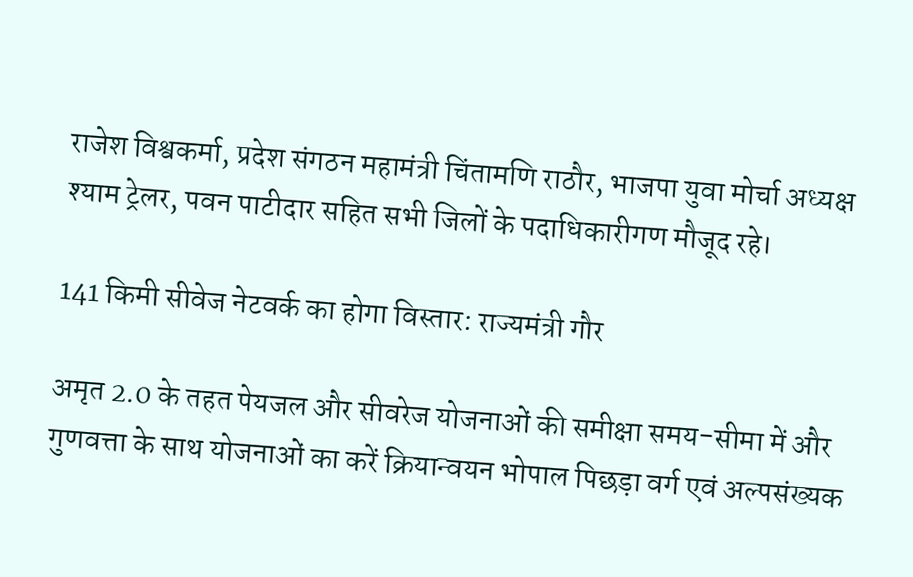राजेश विश्वकर्मा, प्रदेश संगठन महामंत्री चिंतामणि राठौर, भाजपा युवा मोर्चा अध्यक्ष श्याम ट्रेलर, पवन पाटीदार सहित सभी जिलों के पदाधिकारीगण मौजूद रहे।

141 किमी सीवेज नेटवर्क का होगा विस्तार: राज्यमंत्री गौर

अमृत 2.0 के तहत पेयजल और सीवरेज योजनाओं की समीक्षा समय-सीमा में और गुणवत्ता के साथ योजनाओं का करें क्रियान्वयन भोपाल पिछड़ा वर्ग एवं अल्पसंख्यक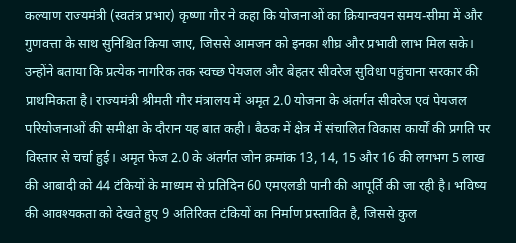कल्याण राज्यमंत्री (स्वतंत्र प्रभार) कृष्णा गौर ने कहा कि योजनाओं का क्रियान्वयन समय-सीमा में और गुणवत्ता के साथ सुनिश्चित किया जाए, जिससे आमजन को इनका शीघ्र और प्रभावी लाभ मिल सके। उन्होंने बताया कि प्रत्येक नागरिक तक स्वच्छ पेयजल और बेहतर सीवरेज सुविधा पहुंचाना सरकार की प्राथमिकता है। राज्यमंत्री श्रीमती गौर मंत्रालय में अमृत 2.0 योजना के अंतर्गत सीवरेज एवं पेयजल परियोजनाओं की समीक्षा के दौरान यह बात कही। बैठक में क्षेत्र में संचालित विकास कार्यों की प्रगति पर विस्तार से चर्चा हुई। अमृत फेज 2.0 के अंतर्गत जोन क्रमांक 13, 14, 15 और 16 की लगभग 5 लाख की आबादी को 44 टंकियों के माध्यम से प्रतिदिन 60 एमएलडी पानी की आपूर्ति की जा रही है। भविष्य की आवश्यकता को देखते हुए 9 अतिरिक्त टंकियों का निर्माण प्रस्तावित है, जिससे कुल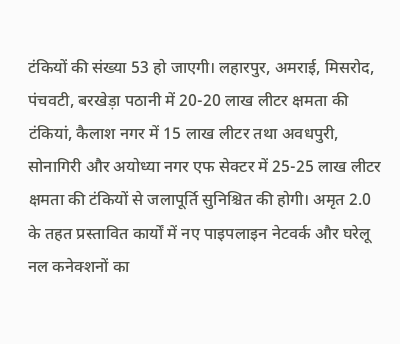टंकियों की संख्या 53 हो जाएगी। लहारपुर, अमराई, मिसरोद, पंचवटी, बरखेड़ा पठानी में 20-20 लाख लीटर क्षमता की टंकियां, कैलाश नगर में 15 लाख लीटर तथा अवधपुरी, सोनागिरी और अयोध्या नगर एफ सेक्टर में 25-25 लाख लीटर क्षमता की टंकियों से जलापूर्ति सुनिश्चित की होगी। अमृत 2.0 के तहत प्रस्तावित कार्यों में नए पाइपलाइन नेटवर्क और घरेलू नल कनेक्शनों का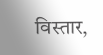विस्तार,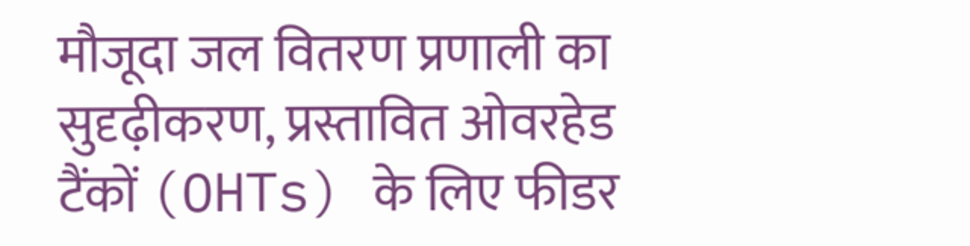मौजूदा जल वितरण प्रणाली का सुदृढ़ीकरण, प्रस्तावित ओवरहेड टैंकों (OHTs) के लिए फीडर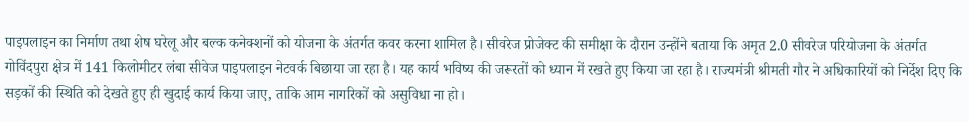पाइपलाइन का निर्माण तथा शेष घरेलू और बल्क कनेक्शनों को योजना के अंतर्गत कवर करना शामिल है। सीवरेज प्रोजेक्ट की समीक्षा के दौरान उन्होंने बताया कि अमृत 2.0 सीवरेज परियोजना के अंतर्गत गोविंदपुरा क्षेत्र में 141 किलोमीटर लंबा सीवेज पाइपलाइन नेटवर्क बिछाया जा रहा है। यह कार्य भविष्य की जरूरतों को ध्यान में रखते हुए किया जा रहा है। राज्यमंत्री श्रीमती गौर ने अधिकारियों को निर्देश दिए कि सड़कों की स्थिति को देखते हुए ही खुदाई कार्य किया जाए, ताकि आम नागरिकों को असुविधा ना हो।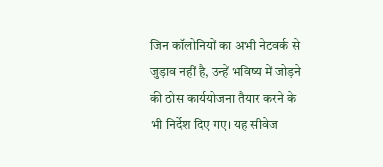जिन कॉलोनियों का अभी नेटवर्क से जुड़ाव नहीं है, उन्हें भविष्य में जोड़ने की ठोस कार्ययोजना तैयार करने के भी निर्देश दिए गए। यह सीवेज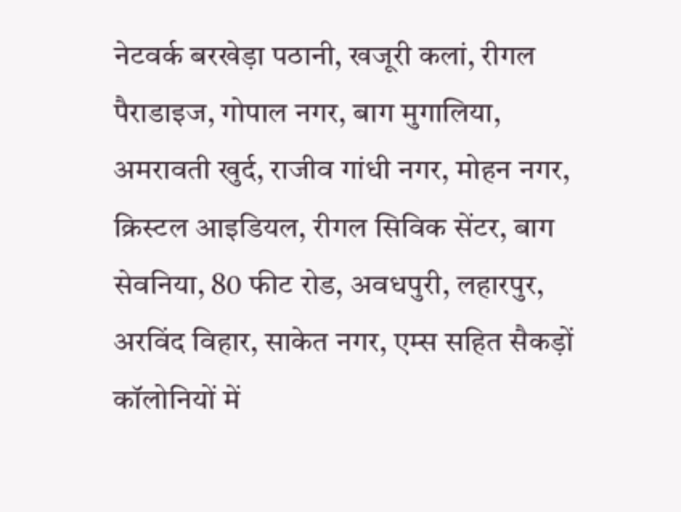नेटवर्क बरखेड़ा पठानी, खजूरी कलां, रीगल पैराडाइज, गोपाल नगर, बाग मुगालिया, अमरावती खुर्द, राजीव गांधी नगर, मोहन नगर, क्रिस्टल आइडियल, रीगल सिविक सेंटर, बाग सेवनिया, 80 फीट रोड, अवधपुरी, लहारपुर, अरविंद विहार, साकेत नगर, एम्स सहित सैकड़ों कॉलोनियों में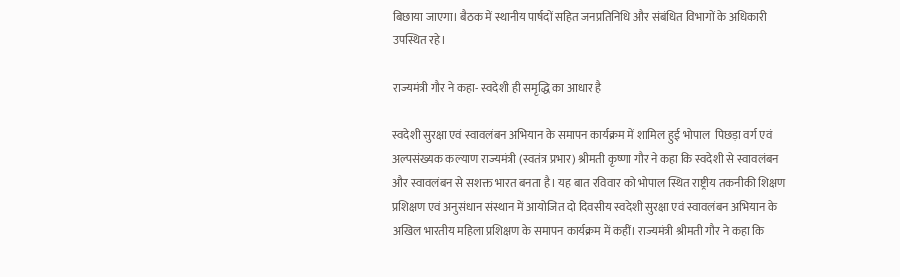बिछाया जाएगा। बैठक में स्थानीय पार्षदों सहित जनप्रतिनिधि और संबंधित विभागों के अधिकारी उपस्थित रहे।

राज्यमंत्री गौर ने कहा- स्वदेशी ही समृद्धि का आधार है

स्वदेशी सुरक्षा एवं स्वावलंबन अभियान के समापन कार्यक्रम में शामिल हुई भोपाल  पिछड़ा वर्ग एवं अल्पसंख्यक कल्याण राज्यमंत्री (स्वतंत्र प्रभार) श्रीमती कृष्णा गौर ने कहा कि स्वदेशी से स्वावलंबन और स्वावलंबन से सशक्त भारत बनता है। यह बात रविवार को भोपाल स्थित राष्ट्रीय तकनीकी शिक्षण प्रशिक्षण एवं अनुसंधान संस्थान में आयोजित दो दिवसीय स्वदेशी सुरक्षा एवं स्वावलंबन अभियान के अखिल भारतीय महिला प्रशिक्षण के समापन कार्यक्रम में कहीं। राज्यमंत्री श्रीमती गौर ने कहा कि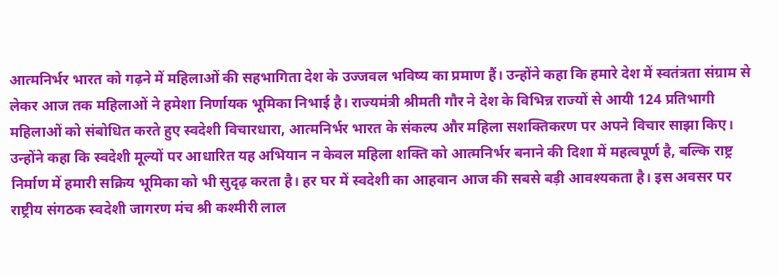आत्मनिर्भर भारत को गढ़ने में महिलाओं की सहभागिता देश के उज्जवल भविष्य का प्रमाण हैं। उन्होंने कहा कि हमारे देश में स्वतंत्रता संग्राम से लेकर आज तक महिलाओं ने हमेशा निर्णायक भूमिका निभाई है। राज्यमंत्री श्रीमती गौर ने देश के विभिन्न राज्यों से आयी 124 प्रतिभागी महिलाओं को संबोधित करते हुए स्वदेशी विचारधारा, आत्मनिर्भर भारत के संकल्प और महिला सशक्तिकरण पर अपने विचार साझा किए। उन्होंने कहा कि स्वदेशी मूल्यों पर आधारित यह अभियान न केवल महिला शक्ति को आत्मनिर्भर बनाने की दिशा में महत्वपूर्ण है, बल्कि राष्ट्र निर्माण में हमारी सक्रिय भूमिका को भी सुदृढ़ करता है। हर घर में स्वदेशी का आहवान आज की सबसे बड़ी आवश्यकता है। इस अवसर पर राष्ट्रीय संगठक स्वदेशी जागरण मंच श्री कश्मीरी लाल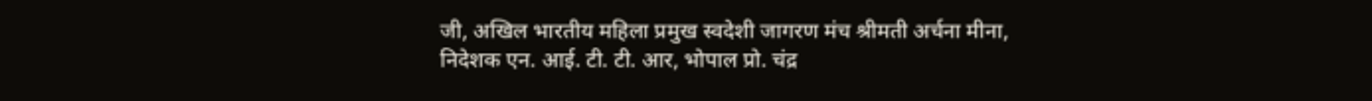जी, अखिल भारतीय महिला प्रमुख स्वदेशी जागरण मंच श्रीमती अर्चना मीना, निदेशक एन. आई. टी. टी. आर, भोपाल प्रो. चंद्र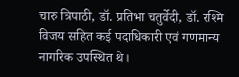चारु त्रिपाठी, डॉ. प्रतिभा चतुर्वेदी, डॉ. रश्मि विजय सहित कई पदाधिकारी एवं गणमान्य नागरिक उपस्थित थे।